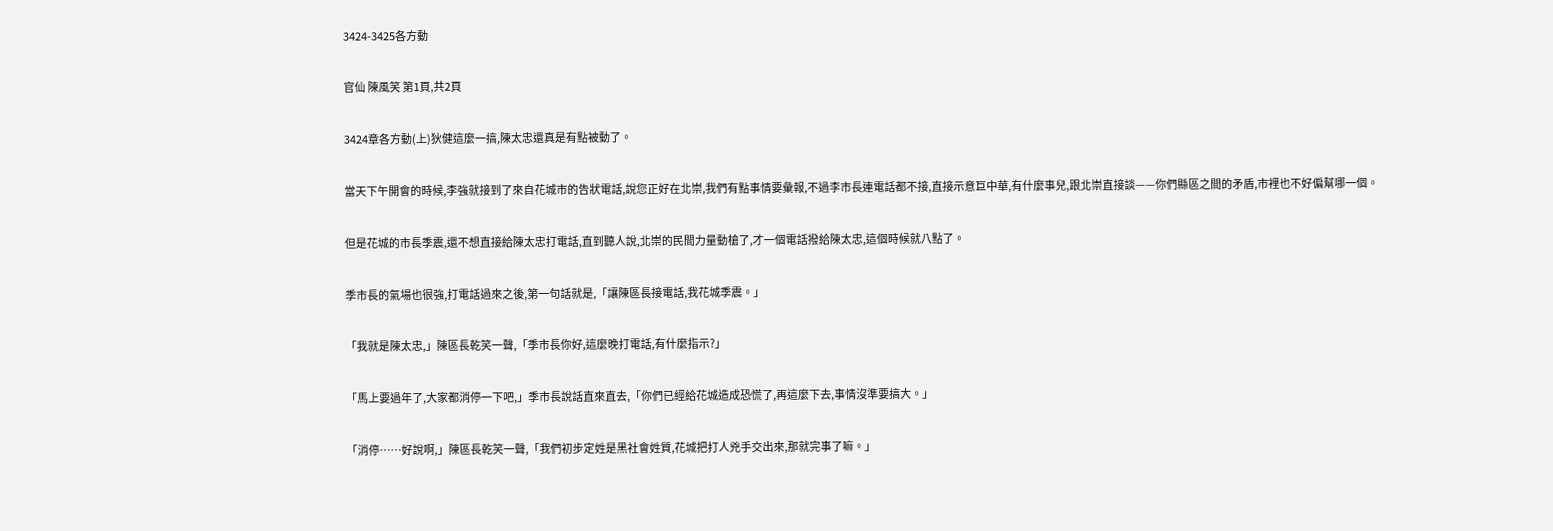3424-3425各方動

官仙 陳風笑 第1頁,共2頁

3424章各方動(上)狄健這麼一搞,陳太忠還真是有點被動了。

當天下午開會的時候,李強就接到了來自花城市的告狀電話,說您正好在北崇,我們有點事情要彙報,不過李市長連電話都不接,直接示意巨中華,有什麼事兒,跟北崇直接談——你們縣區之間的矛盾,市裡也不好偏幫哪一個。

但是花城的市長季震,還不想直接給陳太忠打電話,直到聽人說,北崇的民間力量動槍了,才一個電話撥給陳太忠,這個時候就八點了。

季市長的氣場也很強,打電話過來之後,第一句話就是,「讓陳區長接電話,我花城季震。」

「我就是陳太忠,」陳區長乾笑一聲,「季市長你好,這麼晚打電話,有什麼指示?」

「馬上要過年了,大家都消停一下吧,」季市長說話直來直去,「你們已經給花城造成恐慌了,再這麼下去,事情沒準要搞大。」

「消停……好說啊,」陳區長乾笑一聲,「我們初步定姓是黑社會姓質,花城把打人兇手交出來,那就完事了嘛。」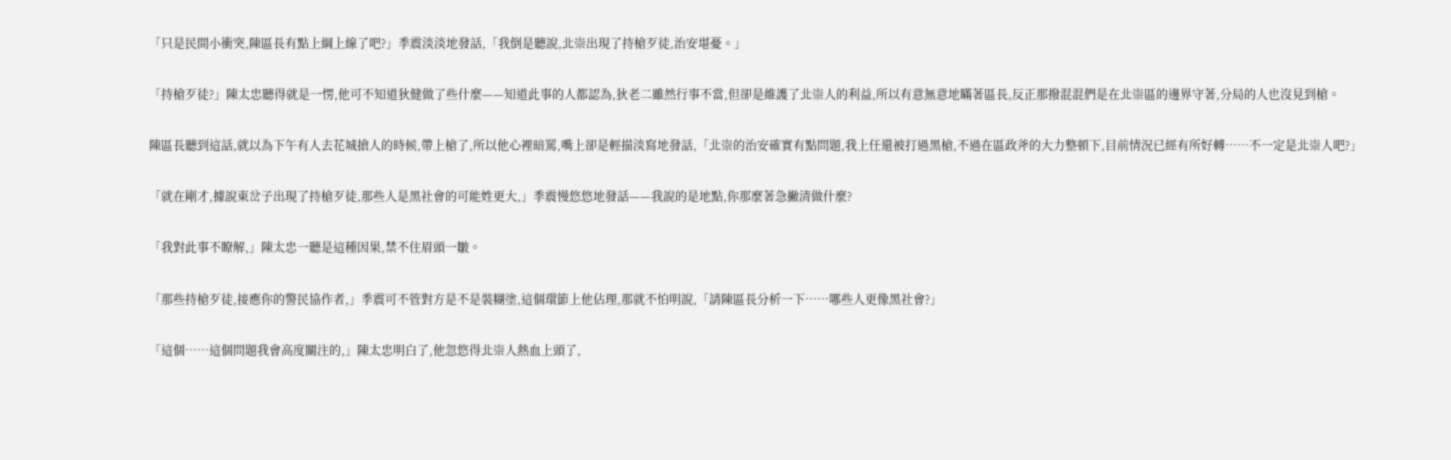「只是民間小衝突,陳區長有點上綱上線了吧?」季震淡淡地發話,「我倒是聽說,北崇出現了持槍歹徒,治安堪憂。」

「持槍歹徒?」陳太忠聽得就是一愣,他可不知道狄健做了些什麼——知道此事的人都認為,狄老二雖然行事不當,但卻是維護了北崇人的利益,所以有意無意地瞞著區長,反正那撥混混們是在北崇區的邊界守著,分局的人也沒見到槍。

陳區長聽到這話,就以為下午有人去花城搶人的時候,帶上槍了,所以他心裡暗罵,嘴上卻是輕描淡寫地發話,「北崇的治安確實有點問題,我上任還被打過黑槍,不過在區政斧的大力整頓下,目前情況已經有所好轉……不一定是北崇人吧?」

「就在剛才,據說東岔子出現了持槍歹徒,那些人是黑社會的可能姓更大,」季震慢悠悠地發話——我說的是地點,你那麼著急撇清做什麼?

「我對此事不瞭解,」陳太忠一聽是這種因果,禁不住眉頭一皺。

「那些持槍歹徒,接應你的警民協作者,」季震可不管對方是不是裝糊塗,這個環節上他佔理,那就不怕明說,「請陳區長分析一下……哪些人更像黑社會?」

「這個……這個問題我會高度關注的,」陳太忠明白了,他忽悠得北崇人熱血上頭了,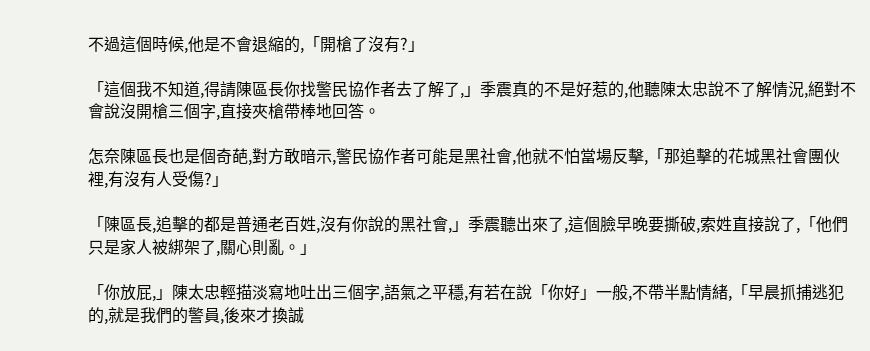不過這個時候,他是不會退縮的,「開槍了沒有?」

「這個我不知道,得請陳區長你找警民協作者去了解了,」季震真的不是好惹的,他聽陳太忠說不了解情況,絕對不會說沒開槍三個字,直接夾槍帶棒地回答。

怎奈陳區長也是個奇葩,對方敢暗示,警民協作者可能是黑社會,他就不怕當場反擊,「那追擊的花城黑社會團伙裡,有沒有人受傷?」

「陳區長,追擊的都是普通老百姓,沒有你說的黑社會,」季震聽出來了,這個臉早晚要撕破,索姓直接說了,「他們只是家人被綁架了,關心則亂。」

「你放屁,」陳太忠輕描淡寫地吐出三個字,語氣之平穩,有若在說「你好」一般,不帶半點情緒,「早晨抓捕逃犯的,就是我們的警員,後來才換誠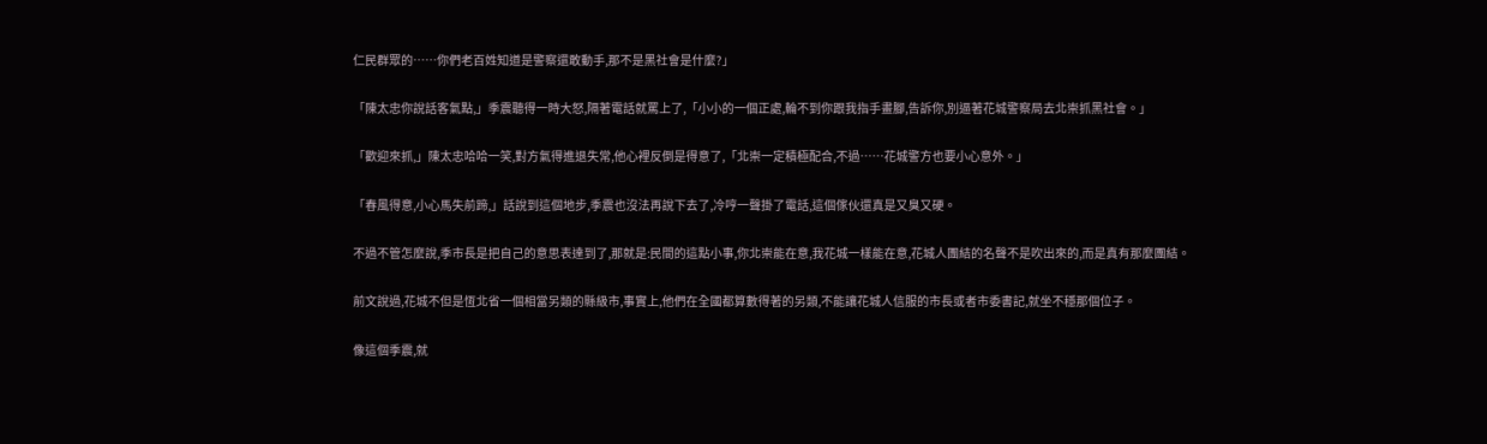仁民群眾的……你們老百姓知道是警察還敢動手,那不是黑社會是什麼?」

「陳太忠你說話客氣點,」季震聽得一時大怒,隔著電話就罵上了,「小小的一個正處,輪不到你跟我指手畫腳,告訴你,別逼著花城警察局去北崇抓黑社會。」

「歡迎來抓,」陳太忠哈哈一笑,對方氣得進退失常,他心裡反倒是得意了,「北崇一定積極配合,不過……花城警方也要小心意外。」

「春風得意,小心馬失前蹄,」話說到這個地步,季震也沒法再說下去了,冷哼一聲掛了電話,這個傢伙還真是又臭又硬。

不過不管怎麼說,季市長是把自己的意思表達到了,那就是:民間的這點小事,你北崇能在意,我花城一樣能在意,花城人團結的名聲不是吹出來的,而是真有那麼團結。

前文說過,花城不但是恆北省一個相當另類的縣級市,事實上,他們在全國都算數得著的另類,不能讓花城人信服的市長或者市委書記,就坐不穩那個位子。

像這個季震,就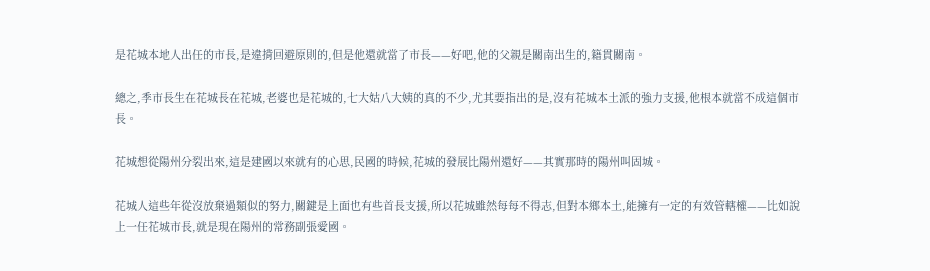是花城本地人出任的市長,是違揹回避原則的,但是他還就當了市長——好吧,他的父親是關南出生的,籍貫關南。

總之,季市長生在花城長在花城,老婆也是花城的,七大姑八大姨的真的不少,尤其要指出的是,沒有花城本土派的強力支援,他根本就當不成這個市長。

花城想從陽州分裂出來,這是建國以來就有的心思,民國的時候,花城的發展比陽州還好——其實那時的陽州叫固城。

花城人這些年從沒放棄過類似的努力,關鍵是上面也有些首長支援,所以花城雖然每每不得志,但對本鄉本土,能擁有一定的有效管轄權——比如說上一任花城市長,就是現在陽州的常務副張愛國。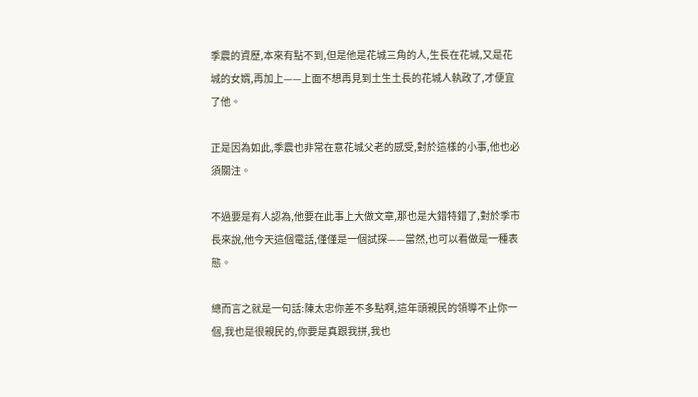季震的資歷,本來有點不到,但是他是花城三角的人,生長在花城,又是花城的女婿,再加上——上面不想再見到土生土長的花城人執政了,才便宜了他。

正是因為如此,季震也非常在意花城父老的感受,對於這樣的小事,他也必須關注。

不過要是有人認為,他要在此事上大做文章,那也是大錯特錯了,對於季市長來說,他今天這個電話,僅僅是一個試探——當然,也可以看做是一種表態。

總而言之就是一句話:陳太忠你差不多點啊,這年頭親民的領導不止你一個,我也是很親民的,你要是真跟我拼,我也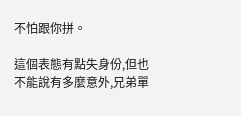不怕跟你拼。

這個表態有點失身份,但也不能說有多麼意外,兄弟單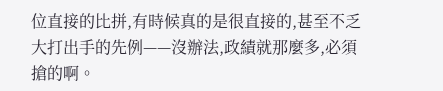位直接的比拼,有時候真的是很直接的,甚至不乏大打出手的先例——沒辦法,政績就那麼多,必須搶的啊。